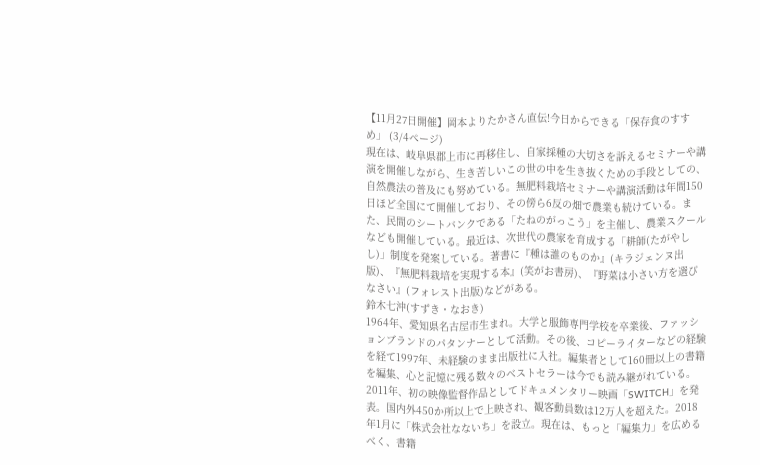【11月27日開催】岡本よりたかさん直伝!今日からできる「保存食のすすめ」 (3/4ページ)
現在は、岐阜県郡上市に再移住し、自家採種の大切さを訴えるセミナーや講演を開催しながら、生き苦しいこの世の中を生き抜くための手段としての、自然農法の普及にも努めている。無肥料栽培セミナーや講演活動は年間150日ほど全国にて開催しており、その傍ら6反の畑で農業も続けている。また、民間のシートバンクである「たねのがっこう」を主催し、農業スクールなども開催している。最近は、次世代の農家を育成する「耕師(たがやしし)」制度を発案している。著書に『種は誰のものか』(キラジェンヌ出版)、『無肥料栽培を実現する本』(笑がお書房)、『野菜は小さい方を選びなさい』(フォレスト出版)などがある。
鈴木七沖(すずき・なおき)
1964年、愛知県名古屋市生まれ。大学と服飾専門学校を卒業後、ファッションブランドのパタンナーとして活動。その後、コピーライターなどの経験を経て1997年、未経験のまま出版社に入社。編集者として160冊以上の書籍を編集、心と記憶に残る数々のベストセラーは今でも読み継がれている。2011年、初の映像監督作品としてドキュメンタリー映画「SWITCH」を発表。国内外450か所以上で上映され、観客動員数は12万人を超えた。2018年1月に「株式会社なないち」を設立。現在は、もっと「編集力」を広めるべく、書籍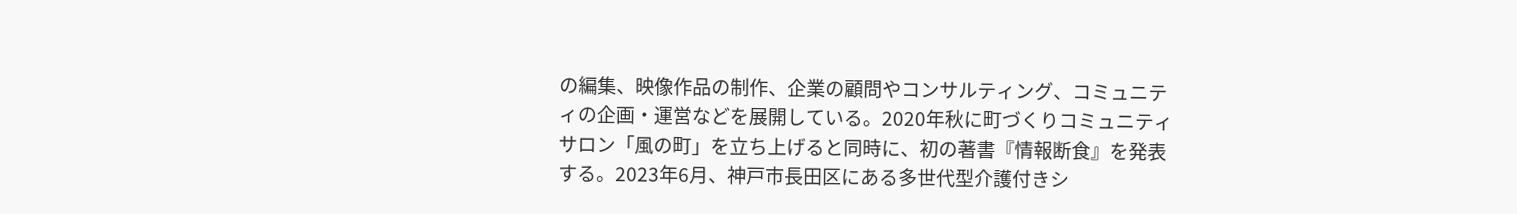の編集、映像作品の制作、企業の顧問やコンサルティング、コミュニティの企画・運営などを展開している。2020年秋に町づくりコミュニティサロン「風の町」を立ち上げると同時に、初の著書『情報断食』を発表する。2023年6月、神戸市長田区にある多世代型介護付きシ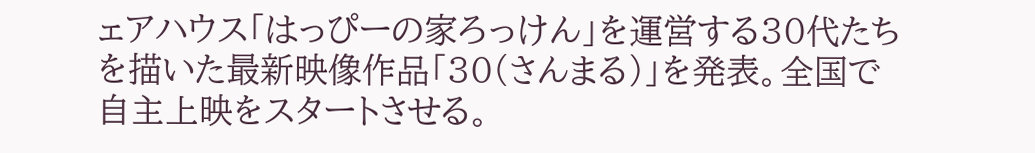ェアハウス「はっぴーの家ろっけん」を運営する30代たちを描いた最新映像作品「30(さんまる)」を発表。全国で自主上映をスタートさせる。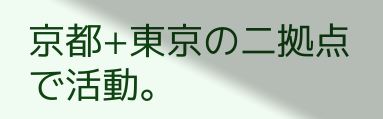京都+東京の二拠点で活動。